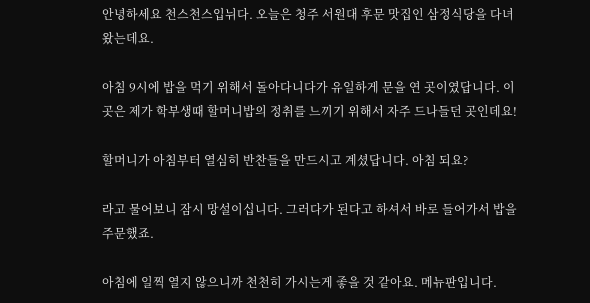안녕하세요 천스천스입뉘다. 오늘은 청주 서원대 후문 맛집인 삼정식당을 다녀왔는데요.

아침 9시에 밥을 먹기 위해서 돌아다니다가 유일하게 문을 연 곳이였답니다. 이 곳은 제가 학부생때 할머니밥의 정취를 느끼기 위해서 자주 드나들던 곳인데요!

할머니가 아침부터 열심히 반찬들을 만드시고 계셨답니다. 아침 되요?

라고 물어보니 잠시 망설이십니다. 그러다가 된다고 하셔서 바로 들어가서 밥을 주문했죠.

아침에 일찍 열지 않으니까 천천히 가시는게 좋을 것 같아요. 메뉴판입니다.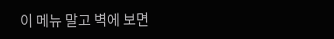이 메뉴 말고 벽에 보면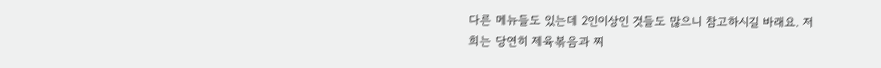다른 메뉴들도 있는데 2인이상인 것들도 많으니 참고하시길 바래요. 저희는 당연히 제육볶음과 찌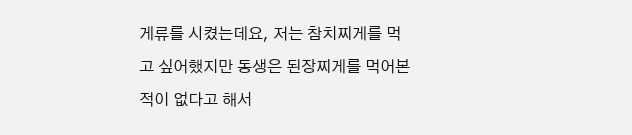게류를 시켰는데요, 저는 참치찌게를 먹고 싶어했지만 동생은 된장찌게를 먹어본적이 없다고 해서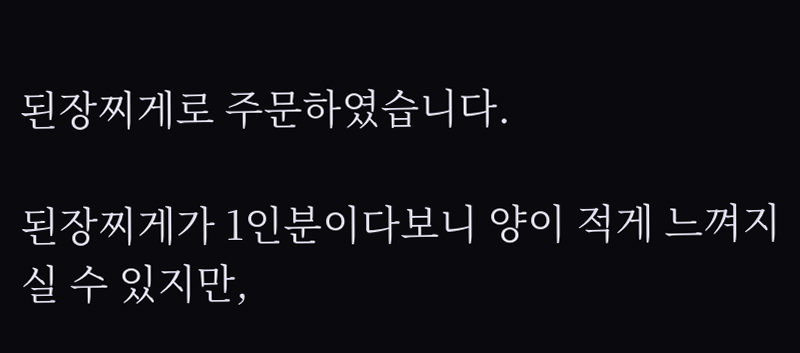된장찌게로 주문하였습니다.

된장찌게가 1인분이다보니 양이 적게 느껴지실 수 있지만,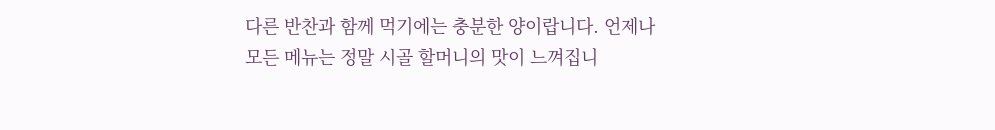다른 반찬과 함께 먹기에는 충분한 양이랍니다. 언제나 모든 메뉴는 정말 시골 할머니의 맛이 느껴집니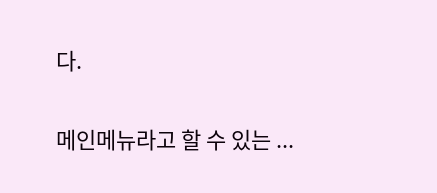다.

메인메뉴라고 할 수 있는 ...